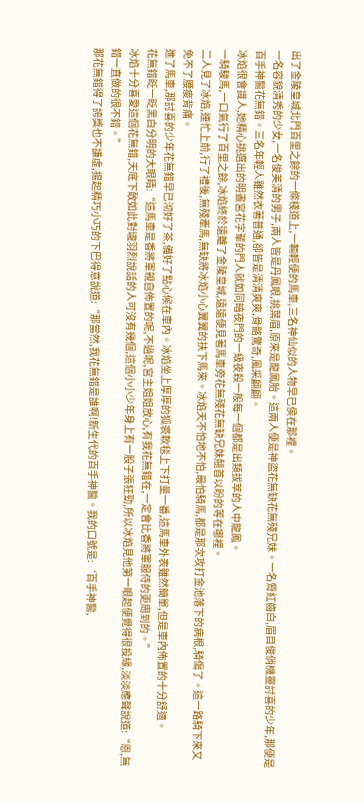出了金陵皇城北門百里之餘的一條棧道上,一輛輕便的馬車,三名神仙似的人物早已侯在那裡。
一名容貌清秀的少女,一名俊美清的男子,兩人皆是丹鳳眼,挑葉眉,原來是龍鳳胎。這兩人便是神盜花無缺花無殘兄妹。一名脣紅齒白,眉目俊俏機靈討喜的少年,那便是百手神醫花無錯。三名年輕人雖然衣著普通,卻皆是清清爽爽,骨骼驚奇,風采翩翩。
冰焰很會識人,她精心挑選出的明晝宮花字輩的門人就如同暗夜門的一級夜殺一般每一個都是出類拔萃的人中龍鳳。
一騎駿馬,一口氣行了百里之餘,冰焰終於遠離了金陵皇城,遠遠便見著馬車旁花無殘花無缺兄妹翹首以盼的等在哪裡。
二人見了冰焰,連忙上前,行了禮後,無殘牽馬,無缺將冰焰小心翼翼的扶下馬來。冰焰天不怕地不怕,最怕騎馬,都是那次攻打金池落下的病根,騎傷了。這一路騎下來又免不了腰痠背痛。
進了馬車,那討喜的少年花無錯早已沏好了茶,備好了點心候在車內。冰焰坐上厚厚的狐裘軟毯上下打量一番,這馬車外表雖然簡單,但是車內佈置的十分舒適。
花無錯眨一眨黑白分明的大眼睛:“這馬車是香將軍親自佈置的呢,不過呢,宮主姐姐放心,有我花無錯在,一定會比香將軍服侍的更周到的。”
冰焰十分喜愛這個花無錯,天底下敢如此對壠羽烈說話的人可沒有幾個,這個小小少年身上有一股子張狂勁,所以冰焰見他第一眼起便覺得很投緣,淡淡應聲說道:“恩,無錯一直做的很不錯。”
那花無錯得了誇獎也不謙虛,揚起精巧小巧的下巴得意說道:“那當然,我花無錯是誰啊!新生代的百手神醫。我的口號是:‘百手神醫,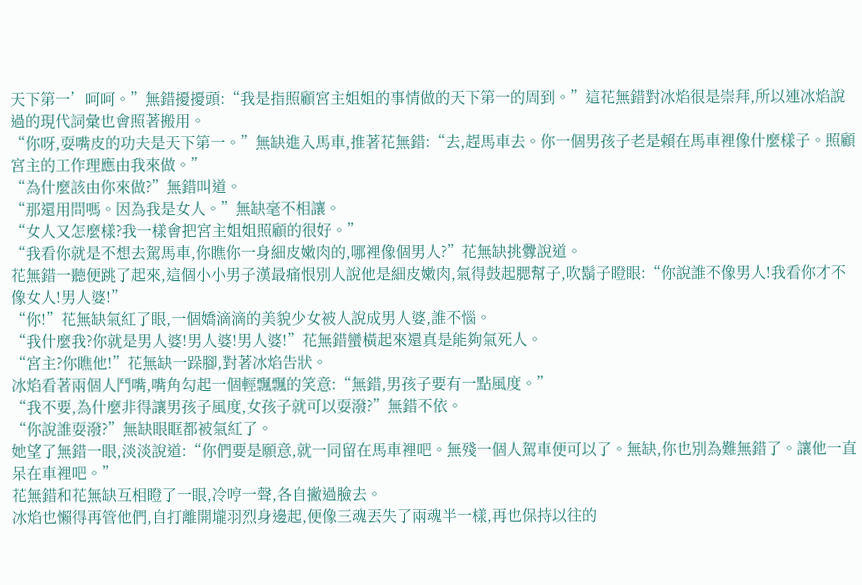天下第一’呵呵。”無錯擾擾頭:“我是指照顧宮主姐姐的事情做的天下第一的周到。”這花無錯對冰焰很是崇拜,所以連冰焰說過的現代詞彙也會照著搬用。
“你呀,耍嘴皮的功夫是天下第一。”無缺進入馬車,推著花無錯:“去,趕馬車去。你一個男孩子老是賴在馬車裡像什麼樣子。照顧宮主的工作理應由我來做。”
“為什麼該由你來做?”無錯叫道。
“那還用問嗎。因為我是女人。”無缺毫不相讓。
“女人又怎麼樣?我一樣會把宮主姐姐照顧的很好。”
“我看你就是不想去駕馬車,你瞧你一身細皮嫩肉的,哪裡像個男人?”花無缺挑釁說道。
花無錯一聽便跳了起來,這個小小男子漢最痛恨別人說他是細皮嫩肉,氣得鼓起腮幫子,吹鬍子瞪眼:“你說誰不像男人!我看你才不像女人!男人婆!”
“你!”花無缺氣紅了眼,一個嬌滴滴的美貌少女被人說成男人婆,誰不惱。
“我什麼我?你就是男人婆!男人婆!男人婆!”花無錯蠻橫起來還真是能夠氣死人。
“宮主?你瞧他!”花無缺一跺腳,對著冰焰告狀。
冰焰看著兩個人鬥嘴,嘴角勾起一個輕飄飄的笑意:“無錯,男孩子要有一點風度。”
“我不要,為什麼非得讓男孩子風度,女孩子就可以耍潑?”無錯不依。
“你說誰耍潑?”無缺眼眶都被氣紅了。
她望了無錯一眼,淡淡說道:“你們要是願意,就一同留在馬車裡吧。無殘一個人駕車便可以了。無缺,你也別為難無錯了。讓他一直呆在車裡吧。”
花無錯和花無缺互相瞪了一眼,冷哼一聲,各自撇過臉去。
冰焰也懶得再管他們,自打離開壠羽烈身邊起,便像三魂丟失了兩魂半一樣,再也保持以往的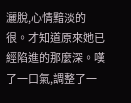灑脫,心情黯淡的很。才知道原來她已經陷進的那麼深。嘆了一口氣,調整了一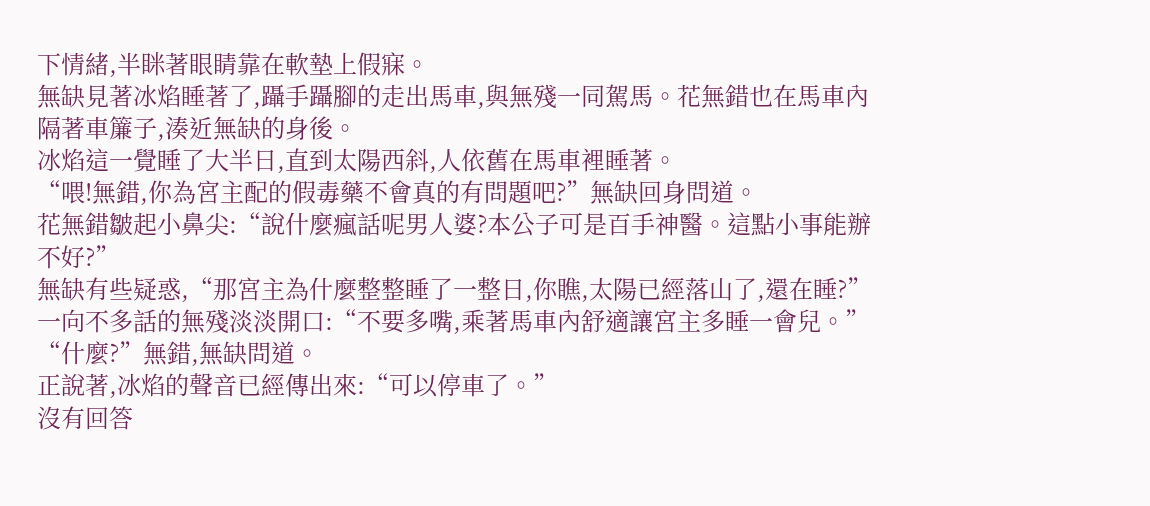下情緒,半眯著眼睛靠在軟墊上假寐。
無缺見著冰焰睡著了,躡手躡腳的走出馬車,與無殘一同駕馬。花無錯也在馬車內隔著車簾子,湊近無缺的身後。
冰焰這一覺睡了大半日,直到太陽西斜,人依舊在馬車裡睡著。
“喂!無錯,你為宮主配的假毒藥不會真的有問題吧?”無缺回身問道。
花無錯皺起小鼻尖:“說什麼瘋話呢男人婆?本公子可是百手神醫。這點小事能辦不好?”
無缺有些疑惑,“那宮主為什麼整整睡了一整日,你瞧,太陽已經落山了,還在睡?”
一向不多話的無殘淡淡開口:“不要多嘴,乘著馬車內舒適讓宮主多睡一會兒。”
“什麼?”無錯,無缺問道。
正說著,冰焰的聲音已經傳出來:“可以停車了。”
沒有回答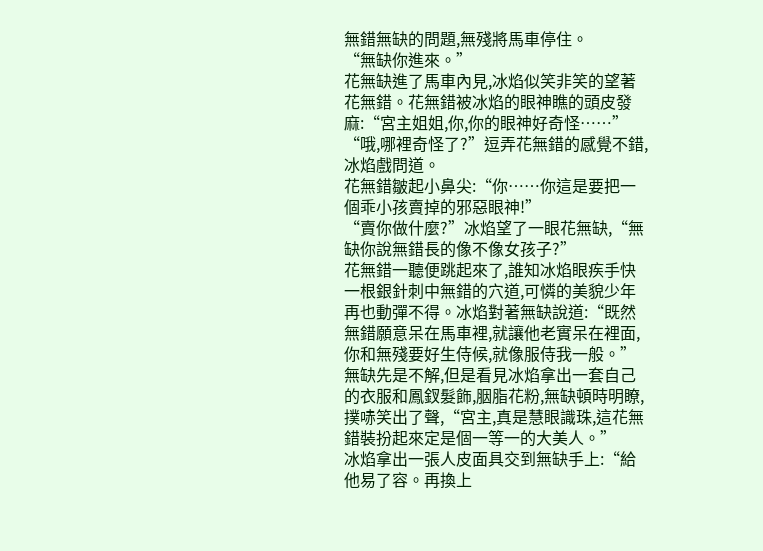無錯無缺的問題,無殘將馬車停住。
“無缺你進來。”
花無缺進了馬車內見,冰焰似笑非笑的望著花無錯。花無錯被冰焰的眼神瞧的頭皮發麻:“宮主姐姐,你,你的眼神好奇怪……”
“哦,哪裡奇怪了?”逗弄花無錯的感覺不錯,冰焰戲問道。
花無錯皺起小鼻尖:“你……你這是要把一個乖小孩賣掉的邪惡眼神!”
“賣你做什麼?”冰焰望了一眼花無缺,“無缺你說無錯長的像不像女孩子?”
花無錯一聽便跳起來了,誰知冰焰眼疾手快一根銀針刺中無錯的穴道,可憐的美貌少年再也動彈不得。冰焰對著無缺說道:“既然無錯願意呆在馬車裡,就讓他老實呆在裡面,你和無殘要好生侍候,就像服侍我一般。”
無缺先是不解,但是看見冰焰拿出一套自己的衣服和鳳釵髮飾,胭脂花粉,無缺頓時明瞭,撲哧笑出了聲,“宮主,真是慧眼識珠,這花無錯裝扮起來定是個一等一的大美人。”
冰焰拿出一張人皮面具交到無缺手上:“給他易了容。再換上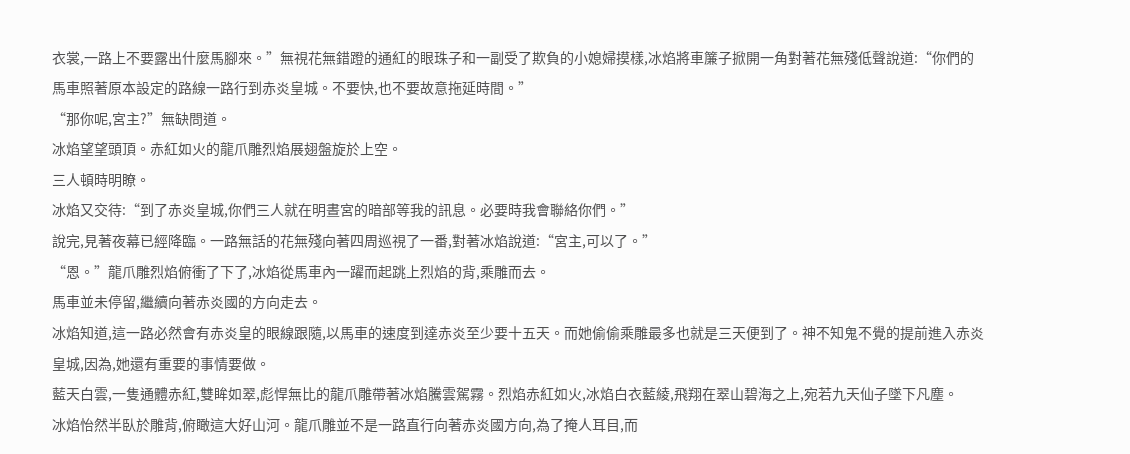衣裳,一路上不要露出什麼馬腳來。”無視花無錯蹬的通紅的眼珠子和一副受了欺負的小媳婦摸樣,冰焰將車簾子掀開一角對著花無殘低聲說道:“你們的馬車照著原本設定的路線一路行到赤炎皇城。不要快,也不要故意拖延時間。”
“那你呢,宮主?”無缺問道。
冰焰望望頭頂。赤紅如火的龍爪雕烈焰展翅盤旋於上空。
三人頓時明瞭。
冰焰又交待:“到了赤炎皇城,你們三人就在明晝宮的暗部等我的訊息。必要時我會聯絡你們。”
說完,見著夜幕已經降臨。一路無話的花無殘向著四周巡視了一番,對著冰焰說道:“宮主,可以了。”
“恩。”龍爪雕烈焰俯衝了下了,冰焰從馬車內一躍而起跳上烈焰的背,乘雕而去。
馬車並未停留,繼續向著赤炎國的方向走去。
冰焰知道,這一路必然會有赤炎皇的眼線跟隨,以馬車的速度到達赤炎至少要十五天。而她偷偷乘雕最多也就是三天便到了。神不知鬼不覺的提前進入赤炎皇城,因為,她還有重要的事情要做。
藍天白雲,一隻通體赤紅,雙眸如翠,彪悍無比的龍爪雕帶著冰焰騰雲駕霧。烈焰赤紅如火,冰焰白衣藍綾,飛翔在翠山碧海之上,宛若九天仙子墜下凡塵。
冰焰怡然半臥於雕背,俯瞰這大好山河。龍爪雕並不是一路直行向著赤炎國方向,為了掩人耳目,而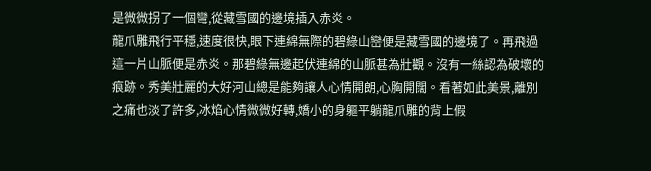是微微拐了一個彎,從藏雪國的邊境插入赤炎。
龍爪雕飛行平穩,速度很快,眼下連綿無際的碧綠山巒便是藏雪國的邊境了。再飛過這一片山脈便是赤炎。那碧綠無邊起伏連綿的山脈甚為壯觀。沒有一絲認為破壞的痕跡。秀美壯麗的大好河山總是能夠讓人心情開朗,心胸開闊。看著如此美景,離別之痛也淡了許多,冰焰心情微微好轉,嬌小的身軀平躺龍爪雕的背上假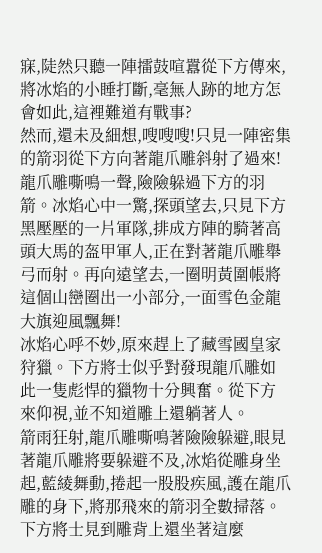寐,陡然只聽一陣擂鼓喧囂從下方傳來,將冰焰的小睡打斷,毫無人跡的地方怎會如此,這裡難道有戰事?
然而,還未及細想,嗖嗖嗖!只見一陣密集的箭羽從下方向著龍爪雕斜射了過來!
龍爪雕嘶鳴一聲,險險躲過下方的羽箭。冰焰心中一驚,探頭望去,只見下方黑壓壓的一片軍隊,排成方陣的騎著高頭大馬的盔甲軍人,正在對著龍爪雕舉弓而射。再向遠望去,一圈明黃圍帳將這個山巒圈出一小部分,一面雪色金龍大旗迎風飄舞!
冰焰心呼不妙,原來趕上了藏雪國皇家狩獵。下方將士似乎對發現龍爪雕如此一隻彪悍的獵物十分興奮。從下方來仰視,並不知道雕上還躺著人。
箭雨狂射,龍爪雕嘶鳴著險險躲避,眼見著龍爪雕將要躲避不及,冰焰從雕身坐起,藍綾舞動,捲起一股股疾風,護在龍爪雕的身下,將那飛來的箭羽全數掃落。
下方將士見到雕背上還坐著這麼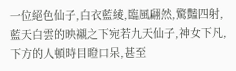一位絕色仙子,白衣藍綾,臨風翩然,驚豔四射,藍天白雲的映襯之下宛若九天仙子,神女下凡,下方的人頓時目瞪口呆,甚至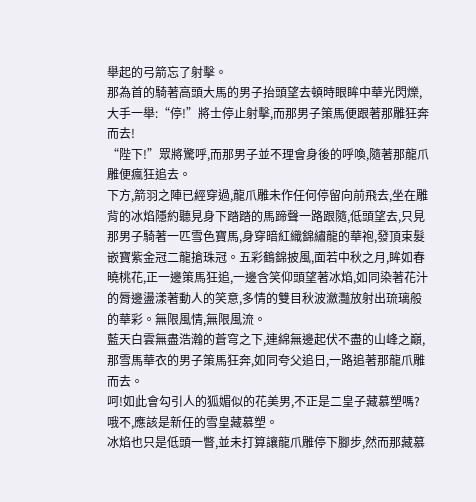舉起的弓箭忘了射擊。
那為首的騎著高頭大馬的男子抬頭望去頓時眼眸中華光閃爍,大手一舉:“停!”將士停止射擊,而那男子策馬便跟著那雕狂奔而去!
“陛下!”眾將驚呼,而那男子並不理會身後的呼喚,隨著那龍爪雕便瘋狂追去。
下方,箭羽之陣已經穿過,龍爪雕未作任何停留向前飛去,坐在雕背的冰焰隱約聽見身下踏踏的馬蹄聲一路跟隨,低頭望去,只見那男子騎著一匹雪色寶馬,身穿暗紅織錦繡龍的華袍,發頂束髮嵌寶紫金冠二龍搶珠冠。五彩鶴錦披風,面若中秋之月,眸如春曉桃花,正一邊策馬狂追,一邊含笑仰頭望著冰焰,如同染著花汁的脣邊盪漾著動人的笑意,多情的雙目秋波瀲灩放射出琉璃般的華彩。無限風情,無限風流。
藍天白雲無盡浩瀚的蒼穹之下,連綿無邊起伏不盡的山峰之巔,那雪馬華衣的男子策馬狂奔,如同夸父追日,一路追著那龍爪雕而去。
呵!如此會勾引人的狐媚似的花美男,不正是二皇子藏慕塑嗎?哦不,應該是新任的雪皇藏慕塑。
冰焰也只是低頭一瞥,並未打算讓龍爪雕停下腳步,然而那藏慕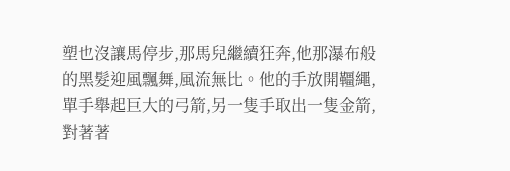塑也沒讓馬停步,那馬兒繼續狂奔,他那瀑布般的黑髮迎風飄舞,風流無比。他的手放開韁繩,單手舉起巨大的弓箭,另一隻手取出一隻金箭,對著著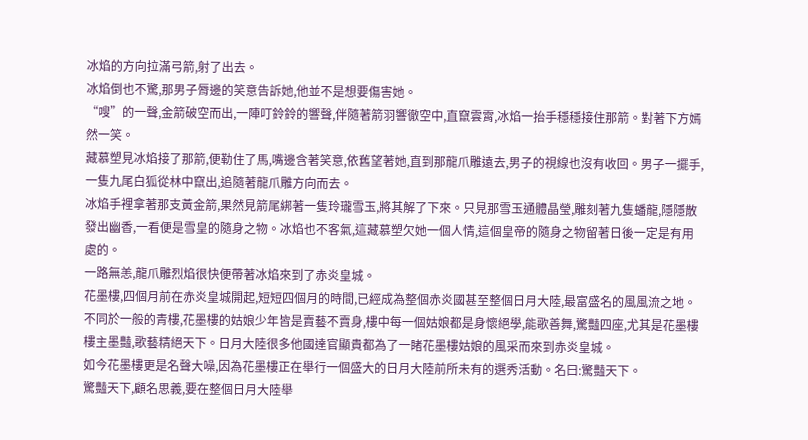冰焰的方向拉滿弓箭,射了出去。
冰焰倒也不驚,那男子脣邊的笑意告訴她,他並不是想要傷害她。
“嗖”的一聲,金箭破空而出,一陣叮鈴鈴的響聲,伴隨著箭羽響徹空中,直竄雲霄,冰焰一抬手穩穩接住那箭。對著下方嫣然一笑。
藏慕塑見冰焰接了那箭,便勒住了馬,嘴邊含著笑意,依舊望著她,直到那龍爪雕遠去,男子的視線也沒有收回。男子一擺手,一隻九尾白狐從林中竄出,追隨著龍爪雕方向而去。
冰焰手裡拿著那支黃金箭,果然見箭尾綁著一隻玲瓏雪玉,將其解了下來。只見那雪玉通體晶瑩,雕刻著九隻蟠龍,隱隱散發出幽香,一看便是雪皇的隨身之物。冰焰也不客氣,這藏慕塑欠她一個人情,這個皇帝的隨身之物留著日後一定是有用處的。
一路無恙,龍爪雕烈焰很快便帶著冰焰來到了赤炎皇城。
花墨樓,四個月前在赤炎皇城開起,短短四個月的時間,已經成為整個赤炎國甚至整個日月大陸,最富盛名的風風流之地。不同於一般的青樓,花墨樓的姑娘少年皆是賣藝不賣身,樓中每一個姑娘都是身懷絕學,能歌善舞,驚豔四座,尤其是花墨樓樓主墨豔,歌藝精絕天下。日月大陸很多他國達官顯貴都為了一睹花墨樓姑娘的風采而來到赤炎皇城。
如今花墨樓更是名聲大噪,因為花墨樓正在舉行一個盛大的日月大陸前所未有的選秀活動。名曰:驚豔天下。
驚豔天下,顧名思義,要在整個日月大陸舉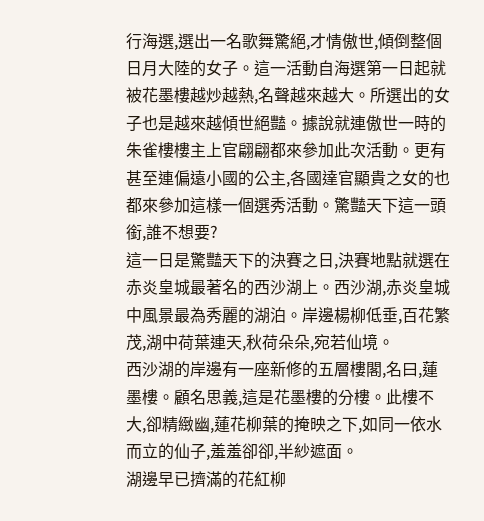行海選,選出一名歌舞驚絕,才情傲世,傾倒整個日月大陸的女子。這一活動自海選第一日起就被花墨樓越炒越熱,名聲越來越大。所選出的女子也是越來越傾世絕豔。據說就連傲世一時的朱雀樓樓主上官翩翩都來參加此次活動。更有甚至連偏遠小國的公主,各國達官顯貴之女的也都來參加這樣一個選秀活動。驚豔天下這一頭銜,誰不想要?
這一日是驚豔天下的決賽之日,決賽地點就選在赤炎皇城最著名的西沙湖上。西沙湖,赤炎皇城中風景最為秀麗的湖泊。岸邊楊柳低垂,百花繁茂,湖中荷葉連天,秋荷朵朵,宛若仙境。
西沙湖的岸邊有一座新修的五層樓閣,名曰,蓮墨樓。顧名思義,這是花墨樓的分樓。此樓不大,卻精緻幽,蓮花柳葉的掩映之下,如同一依水而立的仙子,羞羞卻卻,半紗遮面。
湖邊早已擠滿的花紅柳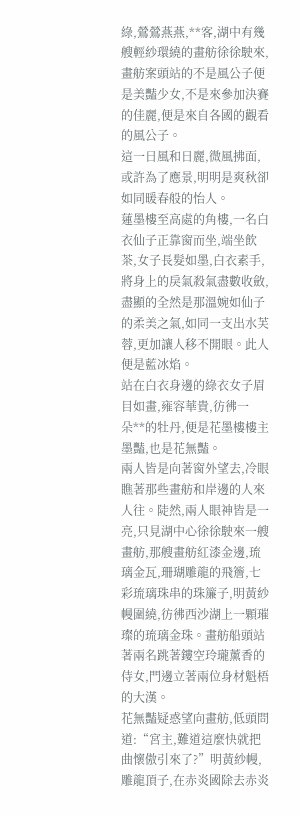綠,鶯鶯燕燕,**客,湖中有幾艘輕紗環繞的畫舫徐徐駛來,畫舫案頭站的不是風公子便是美豔少女,不是來參加決賽的佳麗,便是來自各國的觀看的風公子。
這一日風和日麗,微風拂面,或許為了應景,明明是爽秋卻如同暖春般的怡人。
蓮墨樓至高處的角樓,一名白衣仙子正靠窗而坐,端坐飲茶,女子長髮如墨,白衣素手,將身上的戾氣殺氣盡數收斂,盡顯的全然是那溫婉如仙子的柔美之氣,如同一支出水芙蓉,更加讓人移不開眼。此人便是藍冰焰。
站在白衣身邊的綠衣女子眉目如畫,雍容華貴,彷彿一朵**的牡丹,便是花墨樓樓主墨豔,也是花無豔。
兩人皆是向著窗外望去,冷眼瞧著那些畫舫和岸邊的人來人往。陡然,兩人眼神皆是一亮,只見湖中心徐徐駛來一艘畫舫,那艘畫舫紅漆金邊,琉璃金瓦,珊瑚雕龍的飛簷,七彩琉璃珠串的珠簾子,明黃紗幔圍繞,彷彿西沙湖上一顆璀璨的琉璃金珠。畫舫船頭站著兩名跳著鏤空玲瓏薰香的侍女,門邊立著兩位身材魁梧的大漢。
花無豔疑惑望向畫舫,低頭問道:“宮主,難道這麼快就把曲懷傲引來了?”明黃紗幔,雕龍頂子,在赤炎國除去赤炎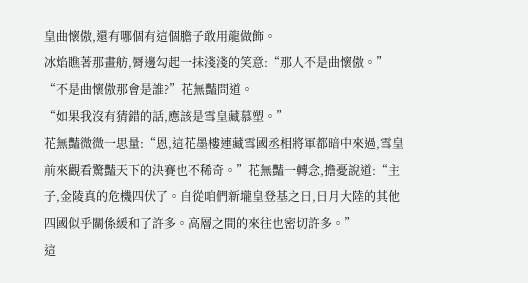皇曲懷傲,還有哪個有這個膽子敢用龍做飾。
冰焰瞧著那畫舫,脣邊勾起一抹淺淺的笑意:“那人不是曲懷傲。”
“不是曲懷傲那會是誰?”花無豔問道。
“如果我沒有猜錯的話,應該是雪皇藏慕塑。”
花無豔微微一思量:“恩,這花墨樓連藏雪國丞相將軍都暗中來過,雪皇前來觀看驚豔天下的決賽也不稀奇。”花無豔一轉念,擔憂說道:“主子,金陵真的危機四伏了。自從咱們新壠皇登基之日,日月大陸的其他四國似乎關係緩和了許多。高層之間的來往也密切許多。”
這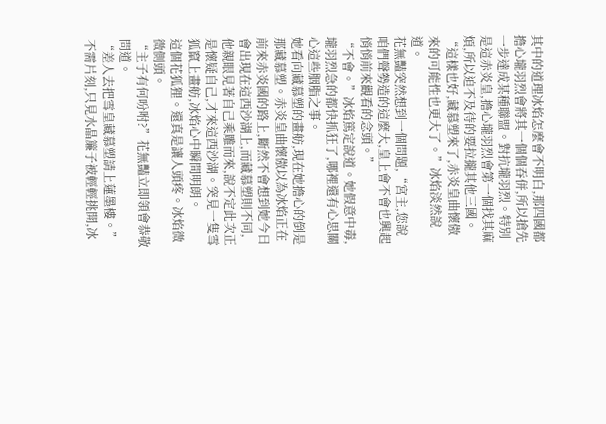其中的道理冰焰怎麼會不明白,那四國都擔心壠羽烈會將其一個個吞併,所以搶先一步達成某種聯盟。對抗壠羽烈。特別是這赤炎皇,擔心壠羽烈會第一個找其麻煩,所以迫不及待的要拉攏其他三國。
“這樣也好,藏慕塑來了,赤炎皇曲懷傲來的可能性也更大了。”冰焰淡然說道。
花無豔突然想到一個問題,“宮主,您說咱們聲勢造的這麼大,皇上會不會也興起悄悄前來觀看的念頭。”
“不會。”冰焰篤定說道。她假意中毒,壠羽烈急的都快抓狂了,哪裡還有心思關心這些胭脂之事。
她看向藏慕塑的畫舫,現在她擔心的倒是那藏慕塑。赤炎皇曲懷傲以為冰焰正在前來赤炎國的路上,斷然不會想到她今日會出現在這西沙湖上,而藏慕塑則不同,他親眼見著自己乘雕而來,說不定此次正是懷疑自己,才來這西沙湖。突見一隻雪狐竄上畫舫,冰焰心中瞬間明朗。
這個花狐狸。還真是讓人頭疼。冰焰微微側頭。
“主子有何吩咐?”花無豔立即領會恭敬問道。
“差人去把雪皇藏慕塑請上蓮墨樓。”
不需片刻,只見水晶簾子被輕輕挑開,冰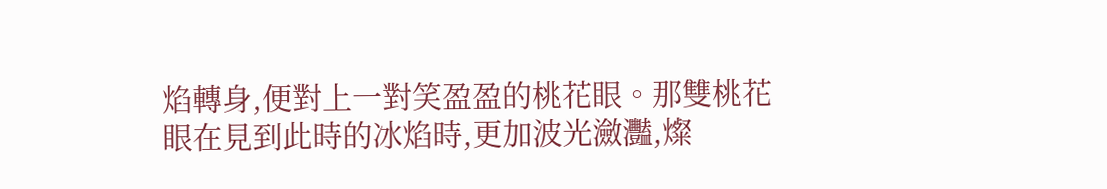焰轉身,便對上一對笑盈盈的桃花眼。那雙桃花眼在見到此時的冰焰時,更加波光瀲灩,燦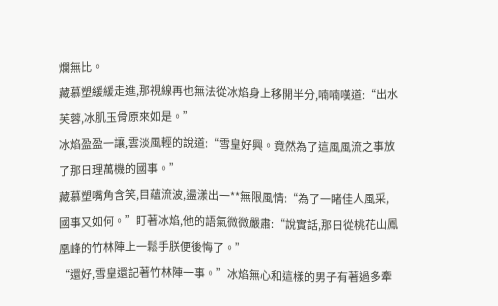爛無比。
藏慕塑緩緩走進,那視線再也無法從冰焰身上移開半分,喃喃嘆道:“出水芙蓉,冰肌玉骨原來如是。”
冰焰盈盈一讓,雲淡風輕的說道:“雪皇好興。竟然為了這風風流之事放了那日理萬機的國事。”
藏慕塑嘴角含笑,目蘊流波,盪漾出一**無限風情:“為了一睹佳人風采,國事又如何。”盯著冰焰,他的語氣微微嚴肅:“說實話,那日從桃花山鳳凰峰的竹林陣上一鬆手朕便後悔了。”
“還好,雪皇還記著竹林陣一事。”冰焰無心和這樣的男子有著過多牽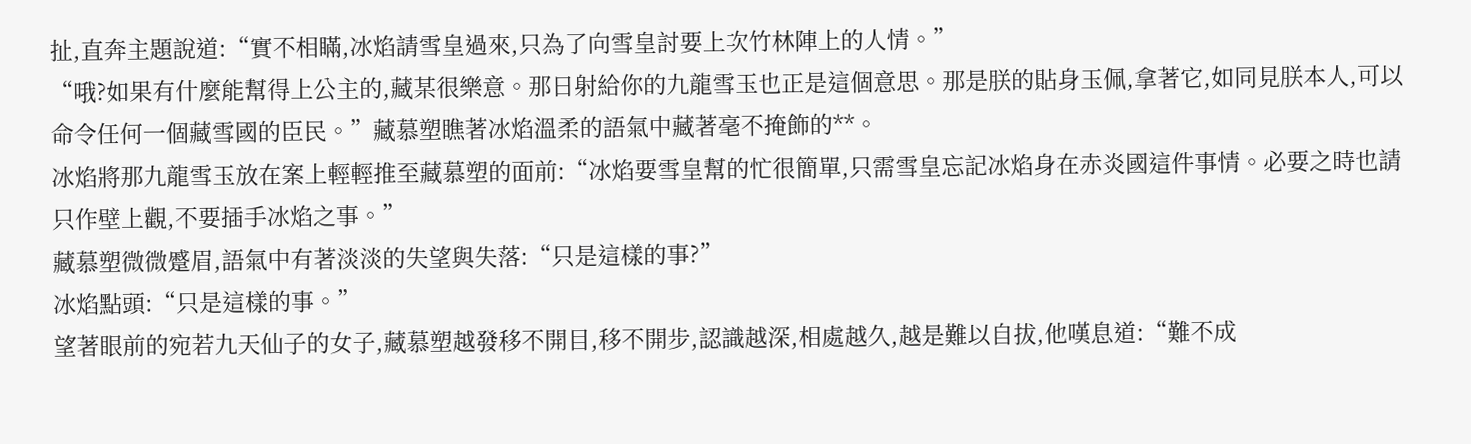扯,直奔主題說道:“實不相瞞,冰焰請雪皇過來,只為了向雪皇討要上次竹林陣上的人情。”
“哦?如果有什麼能幫得上公主的,藏某很樂意。那日射給你的九龍雪玉也正是這個意思。那是朕的貼身玉佩,拿著它,如同見朕本人,可以命令任何一個藏雪國的臣民。”藏慕塑瞧著冰焰溫柔的語氣中藏著毫不掩飾的**。
冰焰將那九龍雪玉放在案上輕輕推至藏慕塑的面前:“冰焰要雪皇幫的忙很簡單,只需雪皇忘記冰焰身在赤炎國這件事情。必要之時也請只作壁上觀,不要插手冰焰之事。”
藏慕塑微微蹙眉,語氣中有著淡淡的失望與失落:“只是這樣的事?”
冰焰點頭:“只是這樣的事。”
望著眼前的宛若九天仙子的女子,藏慕塑越發移不開目,移不開步,認識越深,相處越久,越是難以自拔,他嘆息道:“難不成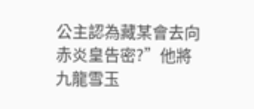公主認為藏某會去向赤炎皇告密?”他將九龍雪玉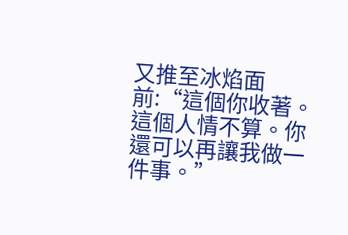又推至冰焰面前:“這個你收著。這個人情不算。你還可以再讓我做一件事。”